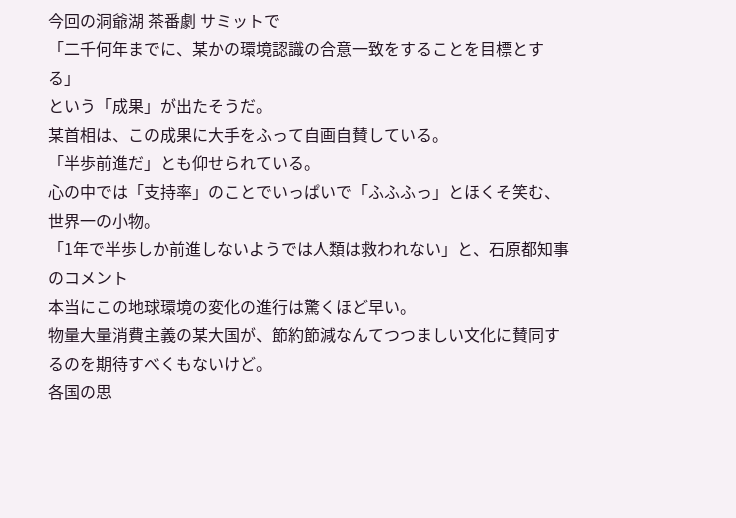今回の洞爺湖 茶番劇 サミットで
「二千何年までに、某かの環境認識の合意一致をすることを目標とする」
という「成果」が出たそうだ。
某首相は、この成果に大手をふって自画自賛している。
「半歩前進だ」とも仰せられている。
心の中では「支持率」のことでいっぱいで「ふふふっ」とほくそ笑む、世界一の小物。
「1年で半歩しか前進しないようでは人類は救われない」と、石原都知事のコメント
本当にこの地球環境の変化の進行は驚くほど早い。
物量大量消費主義の某大国が、節約節減なんてつつましい文化に賛同するのを期待すべくもないけど。
各国の思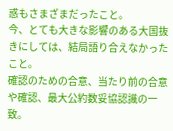惑もさまざまだったこと。
今、とても大きな影響のある大国抜きにしては、結局語り合えなかったこと。
確認のための合意、当たり前の合意や確認、最大公約数妥協認識の一致。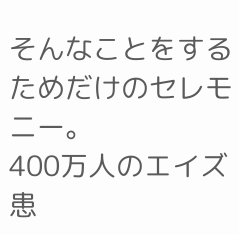そんなことをするためだけのセレモニー。
400万人のエイズ患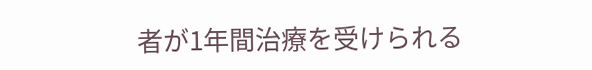者が1年間治療を受けられる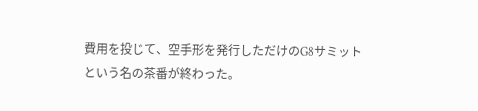費用を投じて、空手形を発行しただけのG8サミットという名の茶番が終わった。